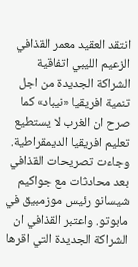انتقد العقيد معمر القذافي الزعيم الليبي اتفاقية الشراكة الجديدة من اجل تنمية افريقيا «نيباد» كما صرح ان الغرب لا يستطيع تعليم افريقيا الديمقراطية. وجاءت تصريحات القذافي بعد محادثات مع جواكيم شيسانو رئيس موزمبيق في مابوتو. واعتبر القذافي ان الشراكة الجديدة التي اقرها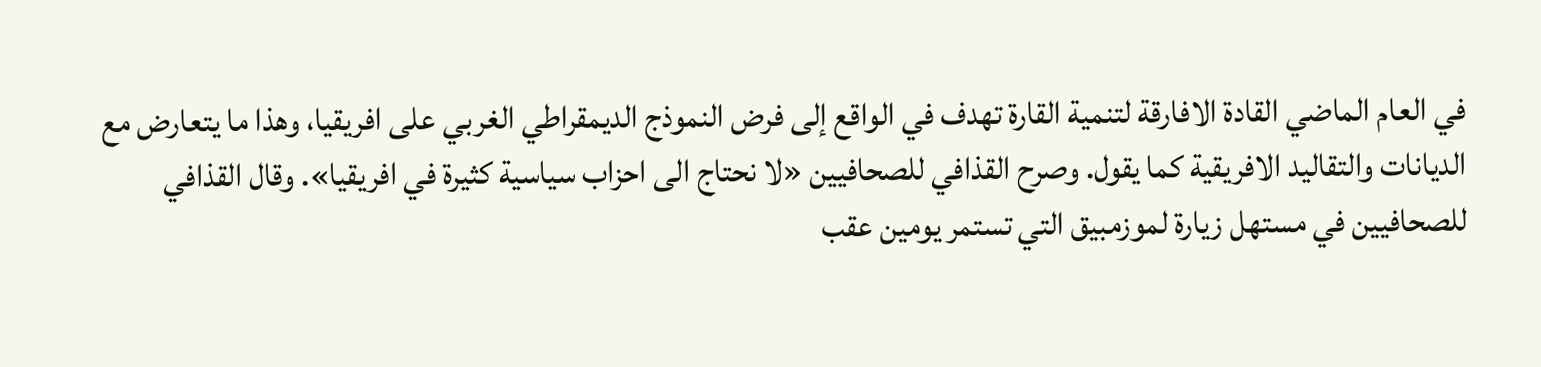في العام الماضي القادة الافارقة لتنمية القارة تهدف في الواقع إلى فرض النموذج الديمقراطي الغربي على افريقيا، وهذا ما يتعارض مع الديانات والتقاليد الافريقية كما يقول. وصرح القذافي للصحافيين «لا نحتاج الى احزاب سياسية كثيرة في افريقيا». وقال القذافي للصحافيين في مستهل زيارة لموزمبيق التي تستمر يومين عقب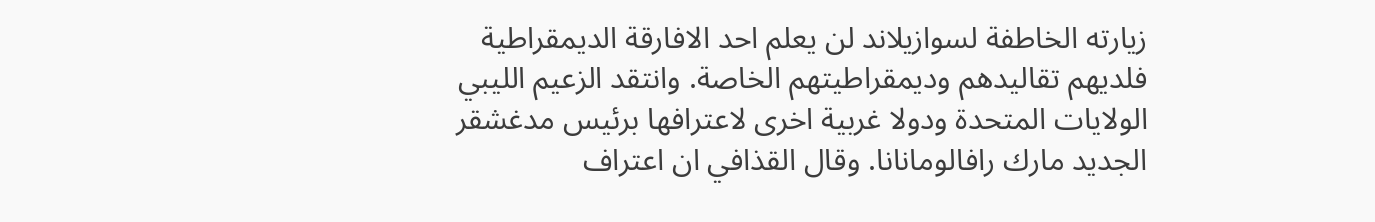زيارته الخاطفة لسوازيلاند لن يعلم احد الافارقة الديمقراطية فلديهم تقاليدهم وديمقراطيتهم الخاصة. وانتقد الزعيم الليبي الولايات المتحدة ودولا غربية اخرى لاعترافها برئيس مدغشقر الجديد مارك رافالومانانا. وقال القذافي ان اعتراف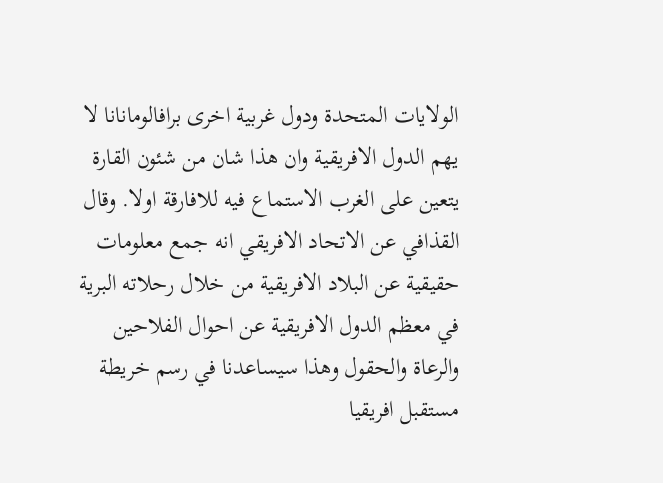الولايات المتحدة ودول غربية اخرى برافالومانانا لا يهم الدول الافريقية وان هذا شان من شئون القارة يتعين على الغرب الاستماع فيه للافارقة اولا. وقال القذافي عن الاتحاد الافريقي انه جمع معلومات حقيقية عن البلاد الافريقية من خلال رحلاته البرية في معظم الدول الافريقية عن احوال الفلاحين والرعاة والحقول وهذا سيساعدنا في رسم خريطة مستقبل افريقيا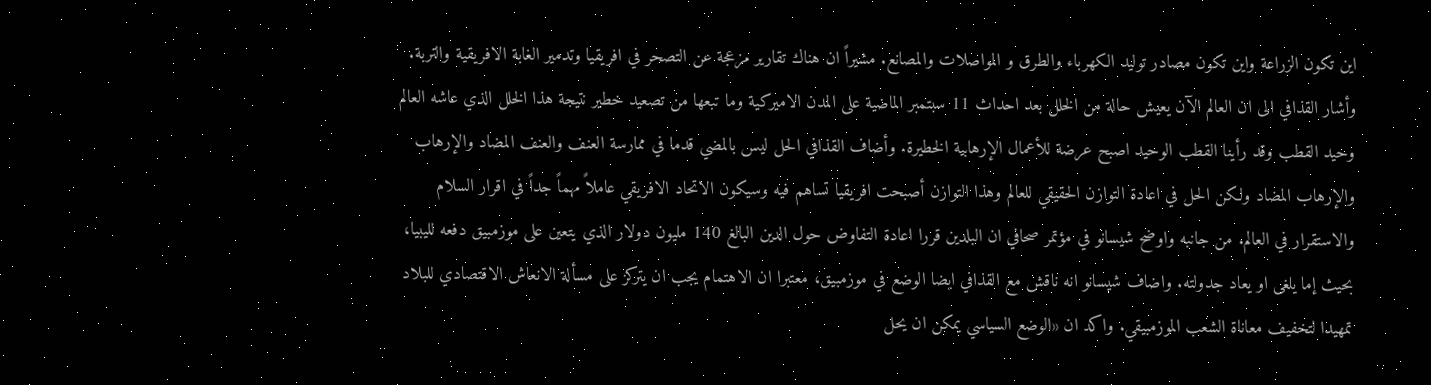اين تكون الزراعة واين تكون مصادر توليد الكهرباء والطرق و المواصلات والمصانع. مشيراً ان هناك تقارير مزعجة عن التصحر في افريقيا وتدمير الغابة الافريقية والتربة. وأشار القذافي الى ان العالم الآن يعيش حالة من الخلل بعد احداث 11 سبتمبر الماضية على المدن الاميركية وما تبعها من تصعيد خطير نتيجة هذا الخلل الذي عاشه العالم وحيد القطب وقد رأينا القطب الوحيد اصبح عرضة للأعمال الإرهابية الخطيرة. وأضاف القذافي الحل ليس بالمضي قدما في ممارسة العنف والعنف المضاد والإرهاب والإرهاب المضاد ولكن الحل في اعادة التوازن الحقيقي للعالم وهذا التوازن أصبحت افريقيا تساهم فيه وسيكون الاتحاد الافريقي عاملاً مهماً جداً في اقرار السلام والاستقرار في العالم. من جانبه واوضح شيسانو في مؤتمر صحافي ان البلدين قررا اعادة التفاوض حول الدين البالغ 140 مليون دولار الذي يتعين على موزمبيق دفعه لليبيا، بحيث إما يلغى او يعاد جدولته. واضاف شيسانو انه ناقش مع القذافي ايضا الوضع في موزمبيق، معتبرا ان الاهتمام يجب ان يتركز على مسألة الانعاش الاقتصادي للبلاد تمهيدا لتخفيف معاناة الشعب الموزمبيقي. واكد ان «الوضع السياسي يمكن ان يحل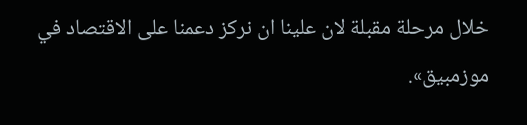خلال مرحلة مقبلة لان علينا ان نركز دعمنا على الاقتصاد في موزمبيق».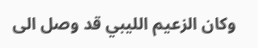وكان الزعيم الليبي قد وصل الى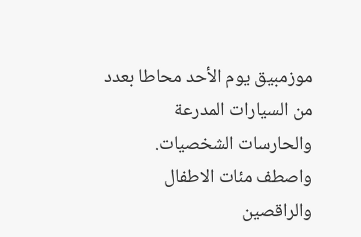موزمبيق يوم الأحد محاطا بعدد من السيارات المدرعة والحارسات الشخصيات. واصطف مئات الاطفال والراقصين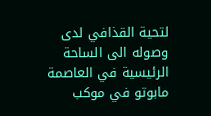لتحية القذافي لدى وصوله الى الساحة الرئيسية في العاصمة مابوتو في موكب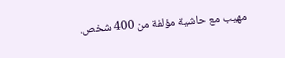مهيب مع حاشية مؤلفة من 400 شخص.